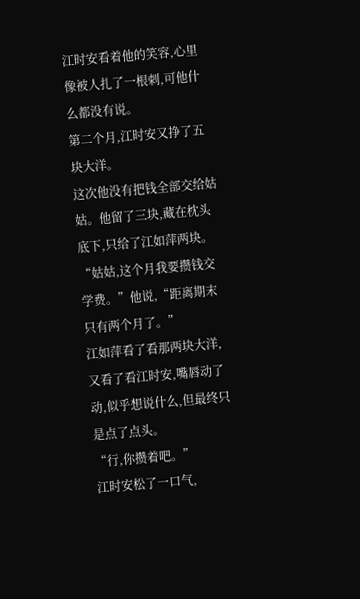江时安看着他的笑容,心里像被人扎了一根刺,可他什么都没有说。
第二个月,江时安又挣了五块大洋。
这次他没有把钱全部交给姑姑。他留了三块,藏在枕头底下,只给了江如萍两块。
“姑姑,这个月我要攒钱交学费。”他说,“距离期末只有两个月了。”
江如萍看了看那两块大洋,又看了看江时安,嘴唇动了动,似乎想说什么,但最终只是点了点头。
“行,你攒着吧。”
江时安松了一口气,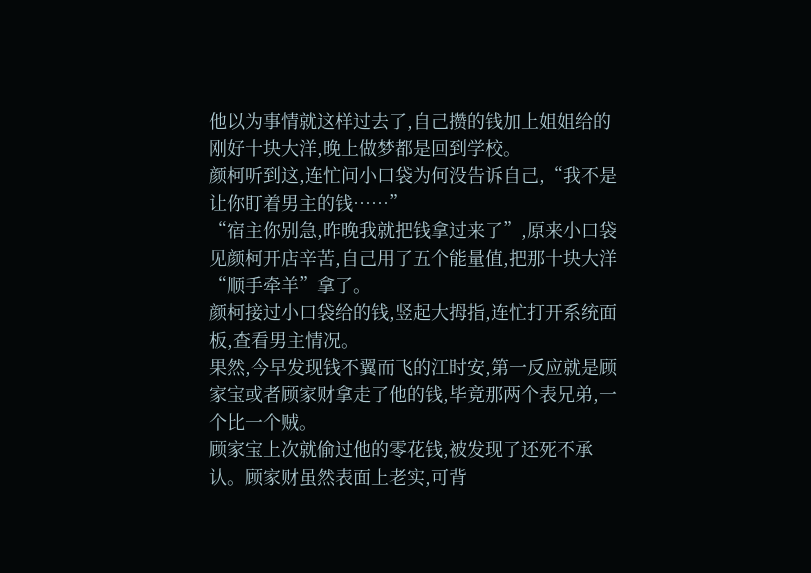他以为事情就这样过去了,自己攒的钱加上姐姐给的刚好十块大洋,晚上做梦都是回到学校。
颜柯听到这,连忙问小口袋为何没告诉自己,“我不是让你盯着男主的钱……”
“宿主你别急,昨晚我就把钱拿过来了”,原来小口袋见颜柯开店辛苦,自己用了五个能量值,把那十块大洋“顺手牵羊”拿了。
颜柯接过小口袋给的钱,竖起大拇指,连忙打开系统面板,查看男主情况。
果然,今早发现钱不翼而飞的江时安,第一反应就是顾家宝或者顾家财拿走了他的钱,毕竟那两个表兄弟,一个比一个贼。
顾家宝上次就偷过他的零花钱,被发现了还死不承认。顾家财虽然表面上老实,可背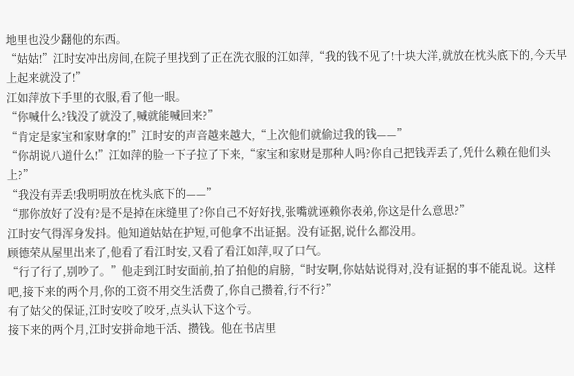地里也没少翻他的东西。
“姑姑!”江时安冲出房间,在院子里找到了正在洗衣服的江如萍,“我的钱不见了!十块大洋,就放在枕头底下的,今天早上起来就没了!”
江如萍放下手里的衣服,看了他一眼。
“你喊什么?钱没了就没了,喊就能喊回来?”
“肯定是家宝和家财拿的!”江时安的声音越来越大,“上次他们就偷过我的钱——”
“你胡说八道什么!”江如萍的脸一下子拉了下来,“家宝和家财是那种人吗?你自己把钱弄丢了,凭什么赖在他们头上?”
“我没有弄丢!我明明放在枕头底下的——”
“那你放好了没有?是不是掉在床缝里了?你自己不好好找,张嘴就诬赖你表弟,你这是什么意思?”
江时安气得浑身发抖。他知道姑姑在护短,可他拿不出证据。没有证据,说什么都没用。
顾德荣从屋里出来了,他看了看江时安,又看了看江如萍,叹了口气。
“行了行了,别吵了。”他走到江时安面前,拍了拍他的肩膀,“时安啊,你姑姑说得对,没有证据的事不能乱说。这样吧,接下来的两个月,你的工资不用交生活费了,你自己攒着,行不行?”
有了姑父的保证,江时安咬了咬牙,点头认下这个亏。
接下来的两个月,江时安拼命地干活、攒钱。他在书店里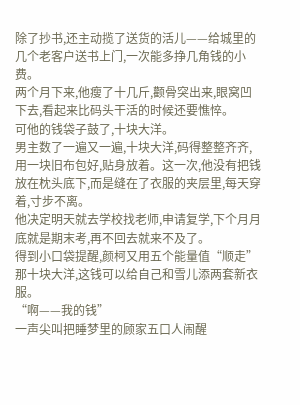除了抄书,还主动揽了送货的活儿——给城里的几个老客户送书上门,一次能多挣几角钱的小费。
两个月下来,他瘦了十几斤,颧骨突出来,眼窝凹下去,看起来比码头干活的时候还要憔悴。
可他的钱袋子鼓了,十块大洋。
男主数了一遍又一遍,十块大洋,码得整整齐齐,用一块旧布包好,贴身放着。这一次,他没有把钱放在枕头底下,而是缝在了衣服的夹层里,每天穿着,寸步不离。
他决定明天就去学校找老师,申请复学,下个月月底就是期末考,再不回去就来不及了。
得到小口袋提醒,颜柯又用五个能量值“顺走”那十块大洋,这钱可以给自己和雪儿添两套新衣服。
“啊——我的钱”
一声尖叫把睡梦里的顾家五口人闹醒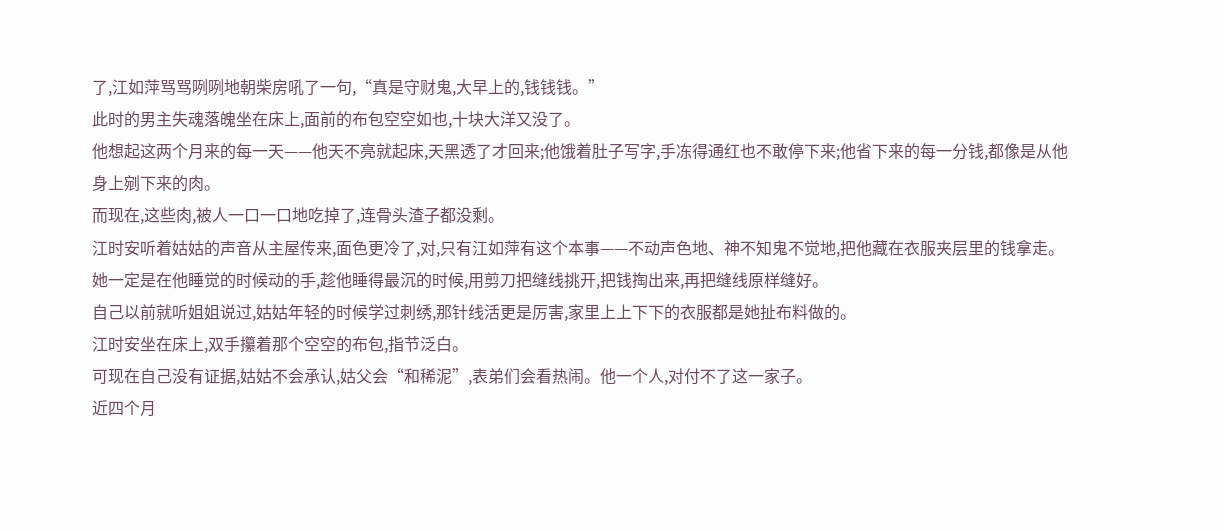了,江如萍骂骂咧咧地朝柴房吼了一句,“真是守财鬼,大早上的,钱钱钱。”
此时的男主失魂落魄坐在床上,面前的布包空空如也,十块大洋又没了。
他想起这两个月来的每一天——他天不亮就起床,天黑透了才回来;他饿着肚子写字,手冻得通红也不敢停下来;他省下来的每一分钱,都像是从他身上剜下来的肉。
而现在,这些肉,被人一口一口地吃掉了,连骨头渣子都没剩。
江时安听着姑姑的声音从主屋传来,面色更冷了,对,只有江如萍有这个本事——不动声色地、神不知鬼不觉地,把他藏在衣服夹层里的钱拿走。
她一定是在他睡觉的时候动的手,趁他睡得最沉的时候,用剪刀把缝线挑开,把钱掏出来,再把缝线原样缝好。
自己以前就听姐姐说过,姑姑年轻的时候学过刺绣,那针线活更是厉害,家里上上下下的衣服都是她扯布料做的。
江时安坐在床上,双手攥着那个空空的布包,指节泛白。
可现在自己没有证据,姑姑不会承认,姑父会“和稀泥”,表弟们会看热闹。他一个人,对付不了这一家子。
近四个月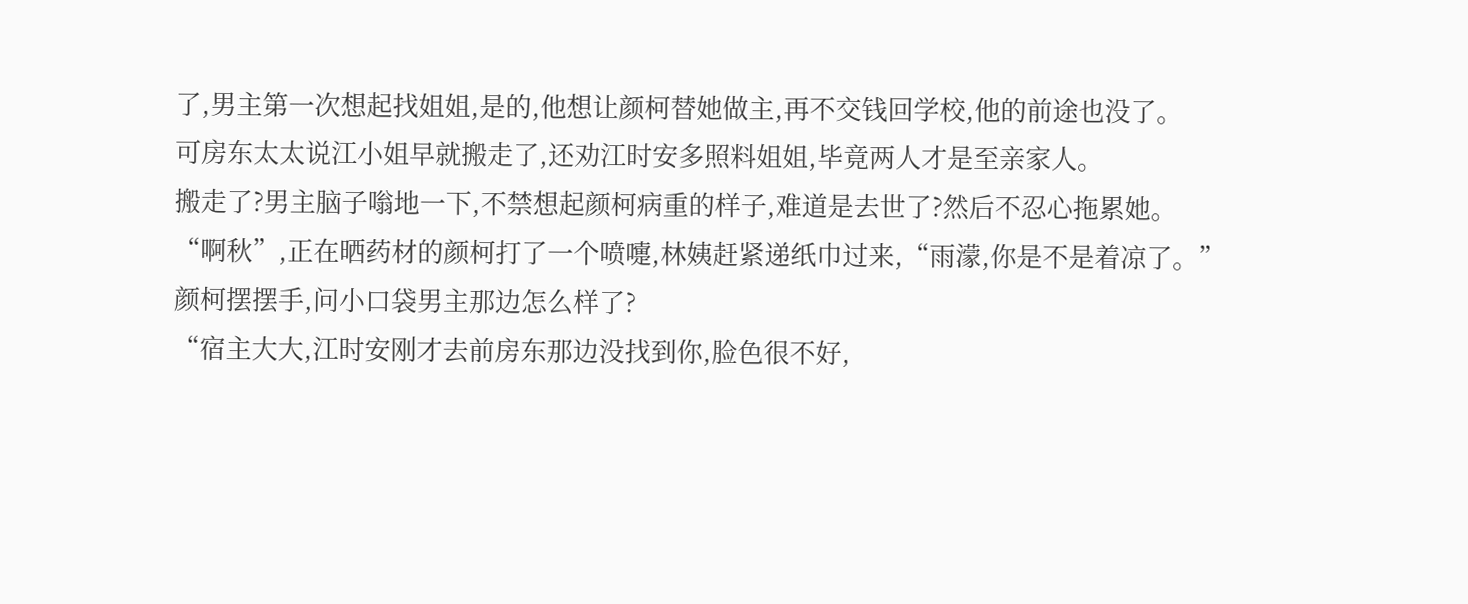了,男主第一次想起找姐姐,是的,他想让颜柯替她做主,再不交钱回学校,他的前途也没了。
可房东太太说江小姐早就搬走了,还劝江时安多照料姐姐,毕竟两人才是至亲家人。
搬走了?男主脑子嗡地一下,不禁想起颜柯病重的样子,难道是去世了?然后不忍心拖累她。
“啊秋”,正在晒药材的颜柯打了一个喷嚏,林姨赶紧递纸巾过来,“雨濛,你是不是着凉了。”
颜柯摆摆手,问小口袋男主那边怎么样了?
“宿主大大,江时安刚才去前房东那边没找到你,脸色很不好,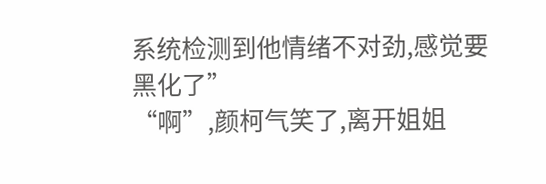系统检测到他情绪不对劲,感觉要黑化了”
“啊”,颜柯气笑了,离开姐姐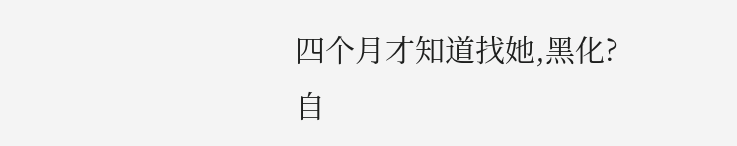四个月才知道找她,黑化?自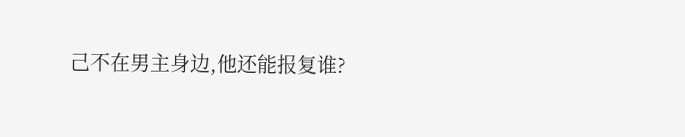己不在男主身边,他还能报复谁?